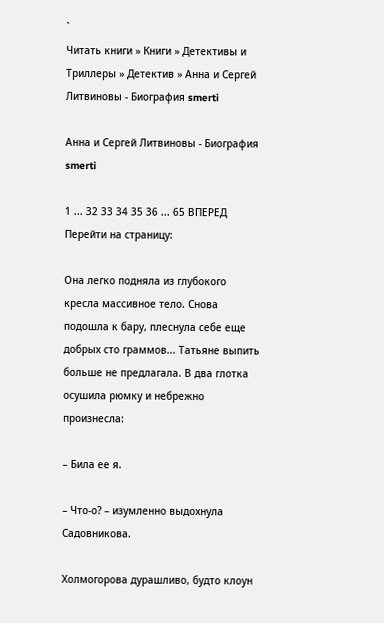`
Читать книги » Книги » Детективы и Триллеры » Детектив » Анна и Сергей Литвиновы - Биография smerti

Анна и Сергей Литвиновы - Биография smerti

1 ... 32 33 34 35 36 ... 65 ВПЕРЕД
Перейти на страницу:

Она легко подняла из глубокого кресла массивное тело. Снова подошла к бару, плеснула себе еще добрых сто граммов... Татьяне выпить больше не предлагала. В два глотка осушила рюмку и небрежно произнесла:

– Била ее я.

– Что-о? – изумленно выдохнула Садовникова.

Холмогорова дурашливо, будто клоун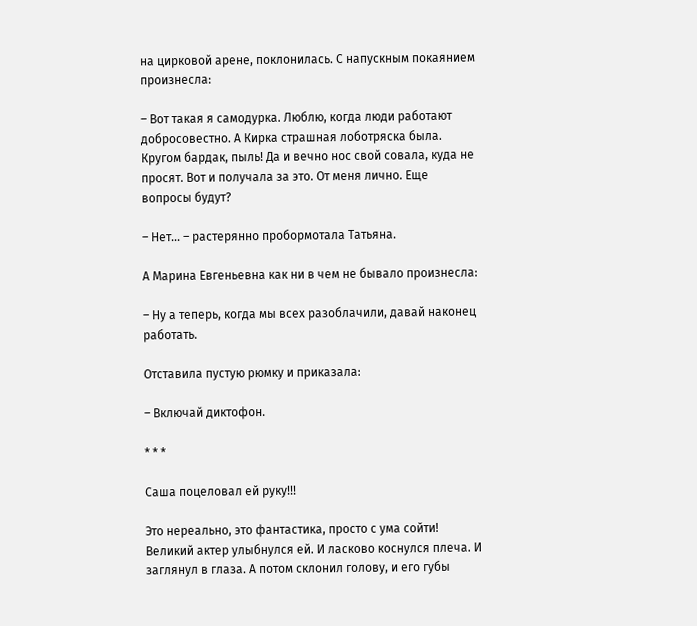на цирковой арене, поклонилась. С напускным покаянием произнесла:

– Вот такая я самодурка. Люблю, когда люди работают добросовестно. А Кирка страшная лоботряска была. Кругом бардак, пыль! Да и вечно нос свой совала, куда не просят. Вот и получала за это. От меня лично. Еще вопросы будут?

– Нет... – растерянно пробормотала Татьяна.

А Марина Евгеньевна как ни в чем не бывало произнесла:

– Ну а теперь, когда мы всех разоблачили, давай наконец работать.

Отставила пустую рюмку и приказала:

– Включай диктофон.

* * *

Саша поцеловал ей руку!!!

Это нереально, это фантастика, просто с ума сойти! Великий актер улыбнулся ей. И ласково коснулся плеча. И заглянул в глаза. А потом склонил голову, и его губы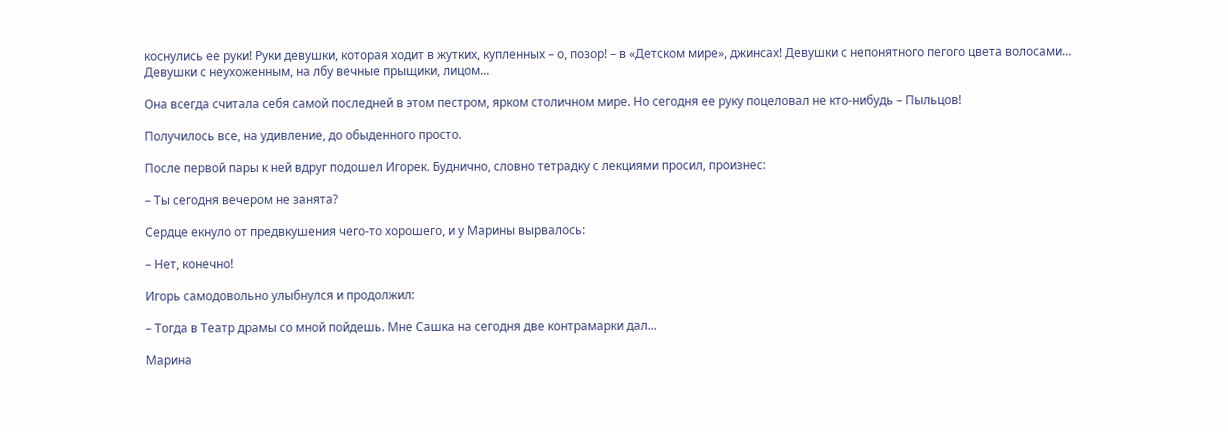коснулись ее руки! Руки девушки, которая ходит в жутких, купленных – о, позор! – в «Детском мире», джинсах! Девушки с непонятного пегого цвета волосами... Девушки с неухоженным, на лбу вечные прыщики, лицом...

Она всегда считала себя самой последней в этом пестром, ярком столичном мире. Но сегодня ее руку поцеловал не кто-нибудь – Пыльцов!

Получилось все, на удивление, до обыденного просто.

После первой пары к ней вдруг подошел Игорек. Буднично, словно тетрадку с лекциями просил, произнес:

– Ты сегодня вечером не занята?

Сердце екнуло от предвкушения чего-то хорошего, и у Марины вырвалось:

– Нет, конечно!

Игорь самодовольно улыбнулся и продолжил:

– Тогда в Театр драмы со мной пойдешь. Мне Сашка на сегодня две контрамарки дал...

Марина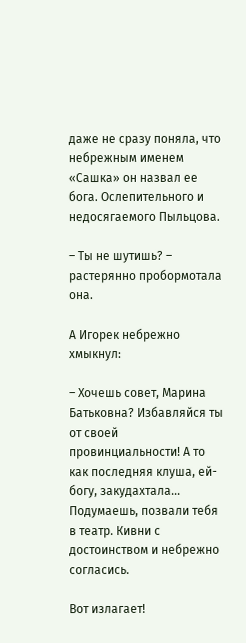даже не сразу поняла, что небрежным именем «Сашка» он назвал ее бога. Ослепительного и недосягаемого Пыльцова.

– Ты не шутишь? – растерянно пробормотала она.

А Игорек небрежно хмыкнул:

– Хочешь совет, Марина Батьковна? Избавляйся ты от своей провинциальности! А то как последняя клуша, ей-богу, закудахтала... Подумаешь, позвали тебя в театр. Кивни с достоинством и небрежно согласись.

Вот излагает!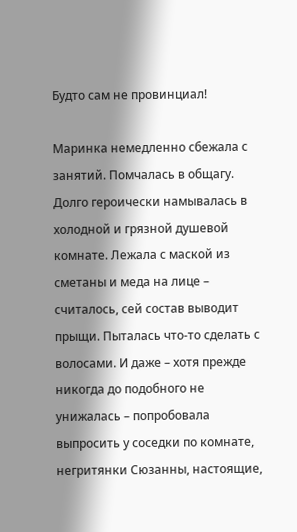Будто сам не провинциал!

Маринка немедленно сбежала с занятий. Помчалась в общагу. Долго героически намывалась в холодной и грязной душевой комнате. Лежала с маской из сметаны и меда на лице – считалось, сей состав выводит прыщи. Пыталась что-то сделать с волосами. И даже – хотя прежде никогда до подобного не унижалась – попробовала выпросить у соседки по комнате, негритянки Сюзанны, настоящие,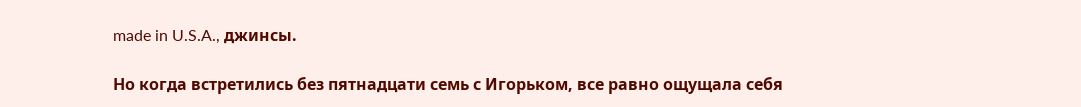made in U.S.A., джинсы.

Но когда встретились без пятнадцати семь с Игорьком, все равно ощущала себя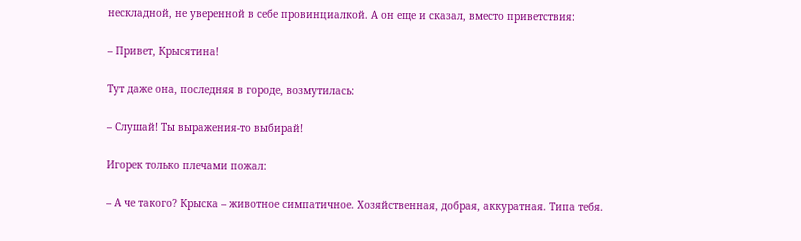нескладной, не уверенной в себе провинциалкой. А он еще и сказал, вместо приветствия:

– Привет, Крысятина!

Тут даже она, последняя в городе, возмутилась:

– Слушай! Ты выражения-то выбирай!

Игорек только плечами пожал:

– А че такого? Крыска – животное симпатичное. Хозяйственная, добрая, аккуратная. Типа тебя.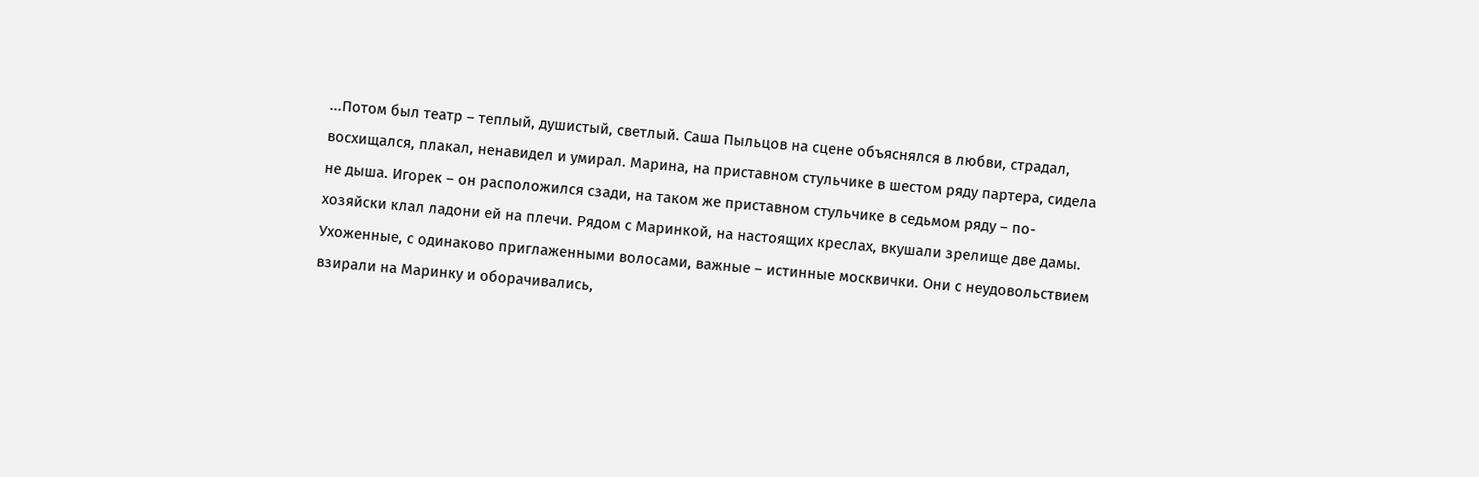...Потом был театр – теплый, душистый, светлый. Саша Пыльцов на сцене объяснялся в любви, страдал, восхищался, плакал, ненавидел и умирал. Марина, на приставном стульчике в шестом ряду партера, сидела не дыша. Игорек – он расположился сзади, на таком же приставном стульчике в седьмом ряду – по-хозяйски клал ладони ей на плечи. Рядом с Маринкой, на настоящих креслах, вкушали зрелище две дамы. Ухоженные, с одинаково приглаженными волосами, важные – истинные москвички. Они с неудовольствием взирали на Маринку и оборачивались,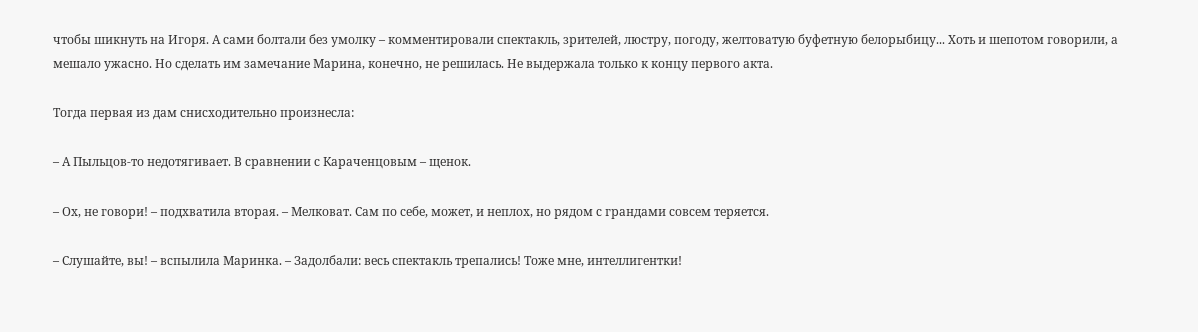чтобы шикнуть на Игоря. А сами болтали без умолку – комментировали спектакль, зрителей, люстру, погоду, желтоватую буфетную белорыбицу... Хоть и шепотом говорили, а мешало ужасно. Но сделать им замечание Марина, конечно, не решилась. Не выдержала только к концу первого акта.

Тогда первая из дам снисходительно произнесла:

– А Пыльцов-то недотягивает. В сравнении с Караченцовым – щенок.

– Ох, не говори! – подхватила вторая. – Мелковат. Сам по себе, может, и неплох, но рядом с грандами совсем теряется.

– Слушайте, вы! – вспылила Маринка. – Задолбали: весь спектакль трепались! Тоже мне, интеллигентки!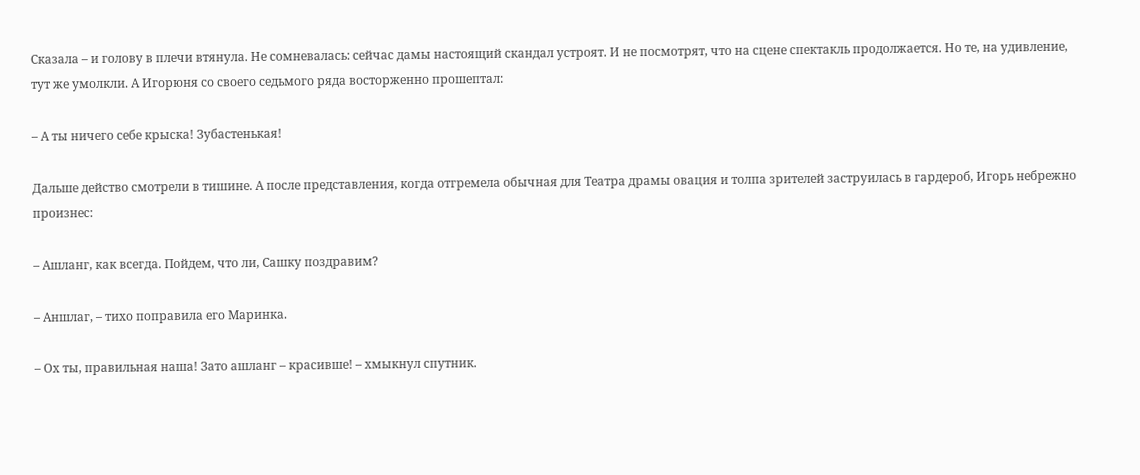Сказала – и голову в плечи втянула. Не сомневалась: сейчас дамы настоящий скандал устроят. И не посмотрят, что на сцене спектакль продолжается. Но те, на удивление, тут же умолкли. А Игорюня со своего седьмого ряда восторженно прошептал:

– А ты ничего себе крыска! Зубастенькая!

Дальше действо смотрели в тишине. А после представления, когда отгремела обычная для Театра драмы овация и толпа зрителей заструилась в гардероб, Игорь небрежно произнес:

– Ашланг, как всегда. Пойдем, что ли, Сашку поздравим?

– Аншлаг, – тихо поправила его Маринка.

– Ох ты, правильная наша! Зато ашланг – красивше! – хмыкнул спутник.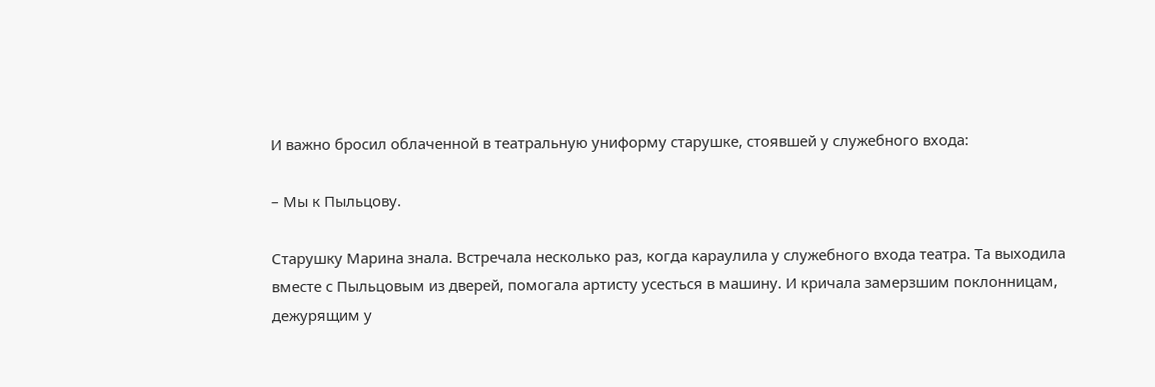И важно бросил облаченной в театральную униформу старушке, стоявшей у служебного входа:

– Мы к Пыльцову.

Старушку Марина знала. Встречала несколько раз, когда караулила у служебного входа театра. Та выходила вместе с Пыльцовым из дверей, помогала артисту усесться в машину. И кричала замерзшим поклонницам, дежурящим у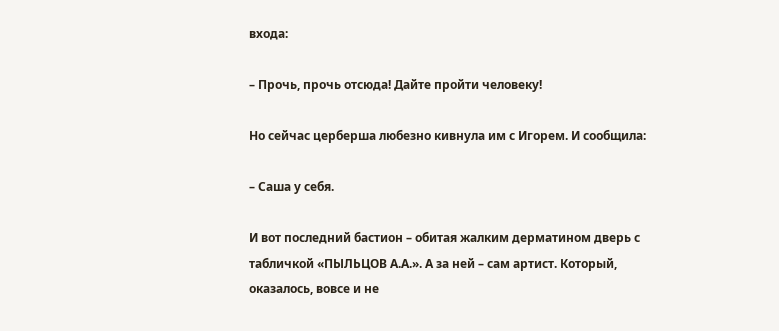входа:

– Прочь, прочь отсюда! Дайте пройти человеку!

Но сейчас церберша любезно кивнула им с Игорем. И сообщила:

– Саша у себя.

И вот последний бастион – обитая жалким дерматином дверь с табличкой «ПЫЛЬЦОВ А.А.». А за ней – сам артист. Который, оказалось, вовсе и не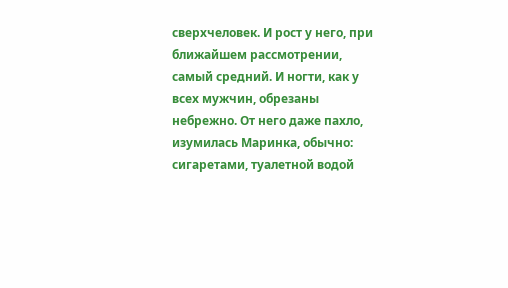сверхчеловек. И рост у него, при ближайшем рассмотрении, самый средний. И ногти, как у всех мужчин, обрезаны небрежно. От него даже пахло, изумилась Маринка, обычно: сигаретами, туалетной водой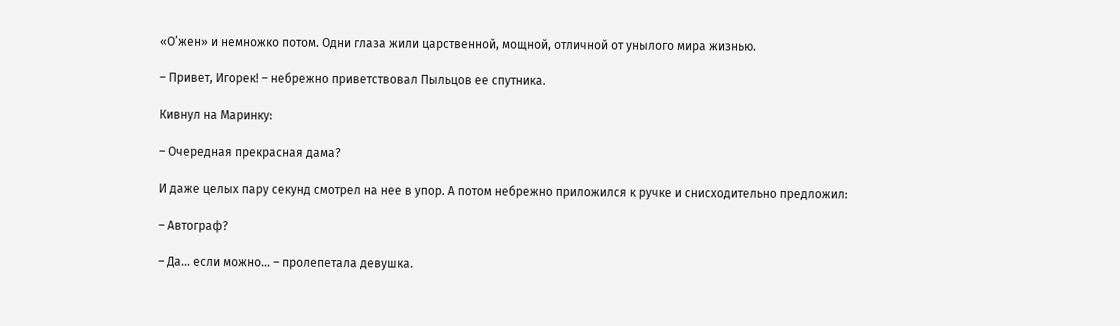«О’жен» и немножко потом. Одни глаза жили царственной, мощной, отличной от унылого мира жизнью.

– Привет, Игорек! – небрежно приветствовал Пыльцов ее спутника.

Кивнул на Маринку:

– Очередная прекрасная дама?

И даже целых пару секунд смотрел на нее в упор. А потом небрежно приложился к ручке и снисходительно предложил:

– Автограф?

– Да... если можно... – пролепетала девушка.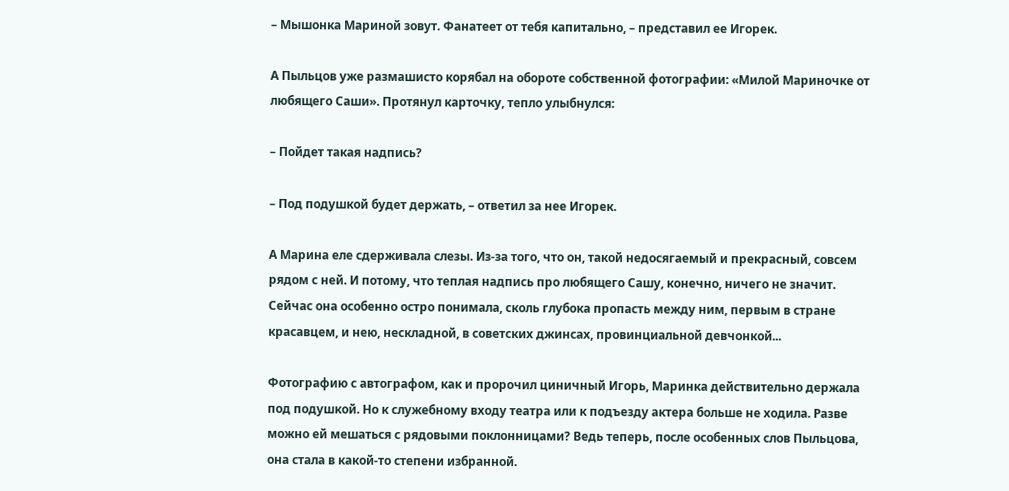– Мышонка Мариной зовут. Фанатеет от тебя капитально, – представил ее Игорек.

А Пыльцов уже размашисто корябал на обороте собственной фотографии: «Милой Мариночке от любящего Саши». Протянул карточку, тепло улыбнулся:

– Пойдет такая надпись?

– Под подушкой будет держать, – ответил за нее Игорек.

А Марина еле сдерживала слезы. Из-за того, что он, такой недосягаемый и прекрасный, совсем рядом с ней. И потому, что теплая надпись про любящего Сашу, конечно, ничего не значит. Сейчас она особенно остро понимала, сколь глубока пропасть между ним, первым в стране красавцем, и нею, нескладной, в советских джинсах, провинциальной девчонкой...

Фотографию с автографом, как и пророчил циничный Игорь, Маринка действительно держала под подушкой. Но к служебному входу театра или к подъезду актера больше не ходила. Разве можно ей мешаться с рядовыми поклонницами? Ведь теперь, после особенных слов Пыльцова, она стала в какой-то степени избранной.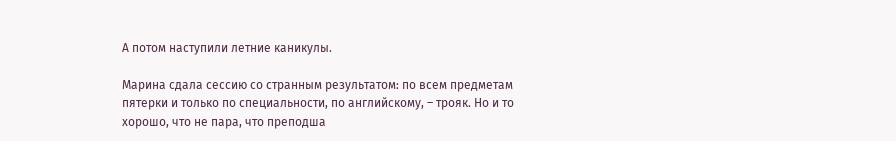А потом наступили летние каникулы.

Марина сдала сессию со странным результатом: по всем предметам пятерки и только по специальности, по английскому, – трояк. Но и то хорошо, что не пара, что преподша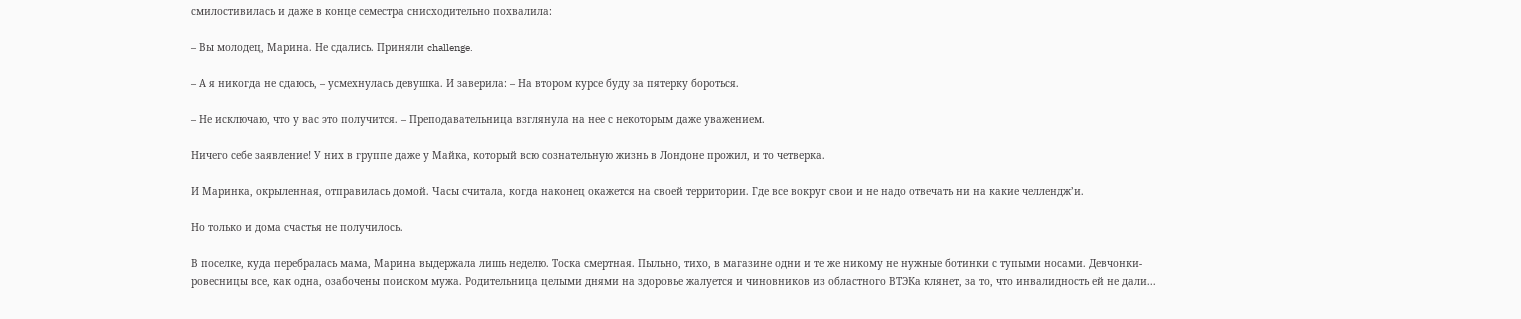смилостивилась и даже в конце семестра снисходительно похвалила:

– Вы молодец, Марина. Не сдались. Приняли challenge.

– А я никогда не сдаюсь, – усмехнулась девушка. И заверила: – На втором курсе буду за пятерку бороться.

– Не исключаю, что у вас это получится. – Преподавательница взглянула на нее с некоторым даже уважением.

Ничего себе заявление! У них в группе даже у Майка, который всю сознательную жизнь в Лондоне прожил, и то четверка.

И Маринка, окрыленная, отправилась домой. Часы считала, когда наконец окажется на своей территории. Где все вокруг свои и не надо отвечать ни на какие челлендж’и.

Но только и дома счастья не получилось.

В поселке, куда перебралась мама, Марина выдержала лишь неделю. Тоска смертная. Пыльно, тихо, в магазине одни и те же никому не нужные ботинки с тупыми носами. Девчонки-ровесницы все, как одна, озабочены поиском мужа. Родительница целыми днями на здоровье жалуется и чиновников из областного ВТЭКа клянет, за то, что инвалидность ей не дали...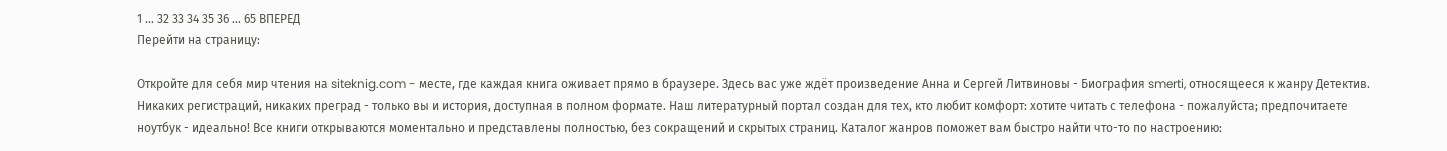1 ... 32 33 34 35 36 ... 65 ВПЕРЕД
Перейти на страницу:

Откройте для себя мир чтения на siteknig.com - месте, где каждая книга оживает прямо в браузере. Здесь вас уже ждёт произведение Анна и Сергей Литвиновы - Биография smerti, относящееся к жанру Детектив. Никаких регистраций, никаких преград - только вы и история, доступная в полном формате. Наш литературный портал создан для тех, кто любит комфорт: хотите читать с телефона - пожалуйста; предпочитаете ноутбук - идеально! Все книги открываются моментально и представлены полностью, без сокращений и скрытых страниц. Каталог жанров поможет вам быстро найти что-то по настроению: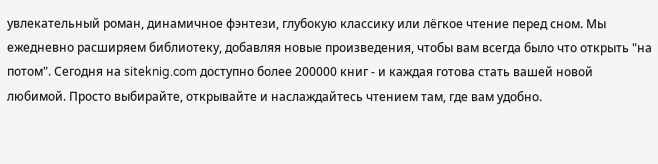увлекательный роман, динамичное фэнтези, глубокую классику или лёгкое чтение перед сном. Мы ежедневно расширяем библиотеку, добавляя новые произведения, чтобы вам всегда было что открыть "на потом". Сегодня на siteknig.com доступно более 200000 книг - и каждая готова стать вашей новой любимой. Просто выбирайте, открывайте и наслаждайтесь чтением там, где вам удобно.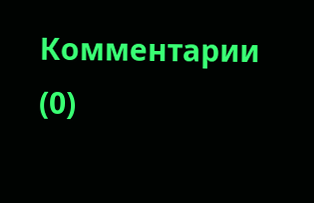Комментарии (0)